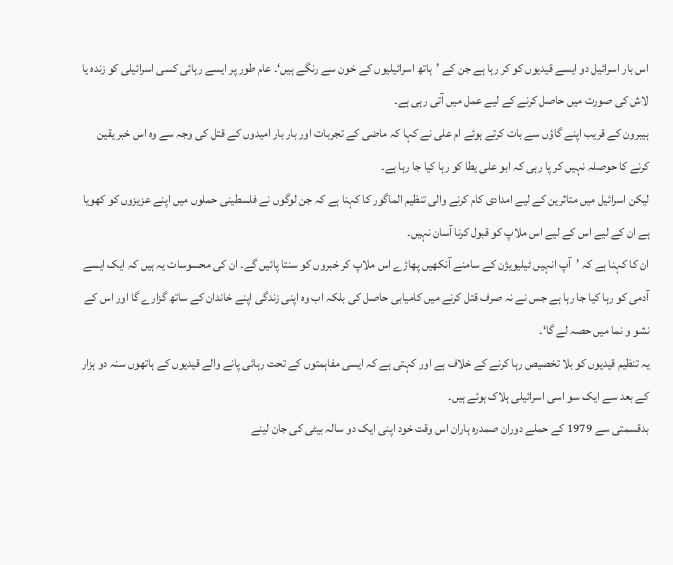اس بار اسرائیل دو ایسے قیدیوں کو کر رہا ہے جن کے ’ہاتھ اسرائیلیوں کے خون سے رنگے ہیں‘۔ عام طور پر ایسے رہائی کسی اسرائیلی کو زندہ یا لاش کی صورت میں حاصل کرنے کے لیے عمل میں آتی رہی ہے۔
ہیبرون کے قریب اپنے گاؤں سے بات کرتے ہوئے ام علی نے کہا کہ ماضی کے تجربات اور بار بار امیدوں کے قتل کی وجہ سے وہ اس خبر یقین کرنے کا حوصلہ نہیں کر پا رہی کہ ابو علی یطا کو رہا کیا جا رہا ہے۔
لیکن اسرائیل میں متاثرین کے لیے امدادی کام کرنے والی تنظیم الماگور کا کہنا ہے کہ جن لوگوں نے فلسطینی حملوں میں اپنے عزیزوں کو کھویا ہے ان کے لیے اس کے لیے اس ملاپ کو قبول کرنا آسان نہیں۔
ان کا کہنا ہے کہ ’آپ انہیں ٹیلیویژن کے سامنے آنکھیں پھاڑے اس ملاپ کر خبروں کو سنتا پائیں گے۔ ان کی محسوسات یہ ہیں کہ ایک ایسے آدمی کو رہا کیا جا رہا ہے جس نے نہ صرف قتل کرنے میں کامیابی حاصل کی بلکہ اب وہ اپنی زندگی اپنے خاندان کے ساتھ گزارے گا اور اس کے نشو و نما میں حصہ لے گا‘۔
یہ تنظیم قیدیوں کو بلا تخصیص رہا کرنے کے خلاف ہے اور کہتی ہے کہ ایسی مفاہمتوں کے تحت رہائی پانے والے قیدیوں کے ہاتھوں سنہ دو ہزار کے بعد سے ایک سو اسی اسرائیلی ہلاک ہوئے ہیں۔
بدقسمتی سے 1979 کے حملے دوران صمدرہ ہاران اس وقت خود اپنی ایک دو سالہ بیٹی کی جان لینے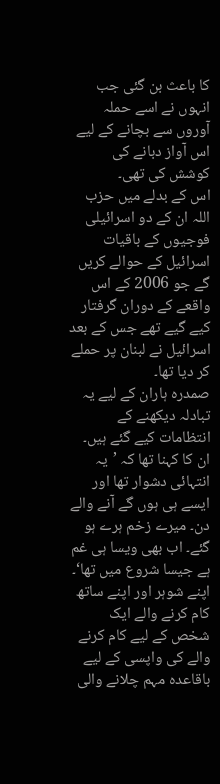کا باعث بن گئی جب انہوں نے اسے حملہ آوروں سے بچانے کے لیے اس آواز دبانے کی کوشش کی تھی۔
اس کے بدلے میں حزب اللہ ان کے دو اسرائیلی فوجیوں کے باقیات اسرائیل کے حوالے کریں گے جو 2006 کے اس واقعے کے دوران گرفتار کیے گیے تھے جس کے بعد اسرائیل نے لبنان پر حملے کر دیا تھا۔
صمدرہ ہاران کے لیے یہ تبادلہ دیکھنے کے انتظامات کیے گئے ہیں۔ ان کا کہنا تھا کہ ’یہ انتہائی دشوار تھا اور ایسے ہی ہوں گے آنے والے دن۔ میرے زخم ہرے ہو گئے۔ اب بھی ویسا ہی غم ہے جیسا شروع میں تھا‘۔
اپنے شوہر اور اپنے ساتھ کام کرنے والے ایک شخص کے لیے کام کرنے والے کی واپسی کے لیے باقاعدہ مہم چلانے والی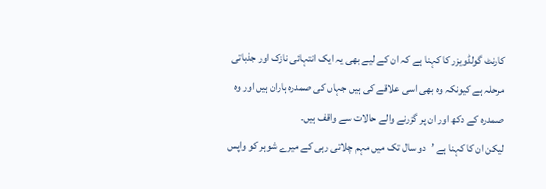کارنٹ گولڈویزر کا کہنا ہے کہ ان کے لیے بھی یہ ایک انتہائی نازک اور جذباتی مرحلہ ہے کیونکہ وہ بھی اسی علاقے کی ہیں جہاں کی صمدرہ ہاران ہیں اور وہ صمدرہ کے دکھ اور ان پر گزرنے والے حالات سے واقف ہیں۔
لیکن ان کا کہنا ہے ’دو سال تک میں مہم چلاتی رہی کے میرے شوہر کو واپس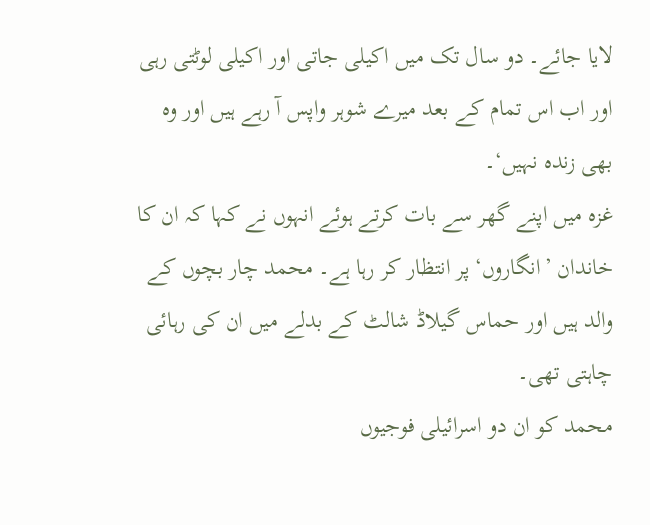لایا جائے۔ دو سال تک میں اکیلی جاتی اور اکیلی لوٹتی رہی اور اب اس تمام کے بعد میرے شوہر واپس آ رہے ہیں اور وہ بھی زندہ نہیں‘۔
غزہ میں اپنے گھر سے بات کرتے ہوئے انہوں نے کہا کہ ان کا خاندان ’انگاروں‘ پر انتظار کر رہا ہے۔ محمد چار بچوں کے والد ہیں اور حماس گیلاڈ شالٹ کے بدلے میں ان کی رہائی چاہتی تھی۔
محمد کو ان دو اسرائیلی فوجیوں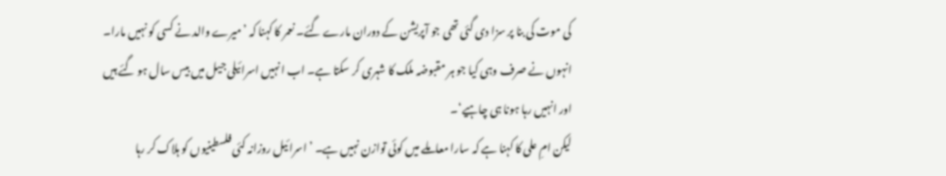کی موت کی بنا پر سزا دی گئی تھی جو آپریشن کے دوران مارے گئے۔ نعمر کا کہنا کہ ’میرے والد نے کسی کو نہیں مارا۔ انہوں نے صرف وہی کیا جو ہر مقبوضہ ملک کا شہری کر سکتا ہے۔ اب انہیں اسرائیلی جیل میں بیس سال ہو گئے ہیں اور انہیں رہا ہونا ہی چاہیے‘۔
لیکن امِ علی کا کہنا ہے کہ سارا معاملے میں کوئی توازن نہیں ہے۔ ’اسرائیل روزانہ کئی فلسطینیوں کو ہلاک کر رہا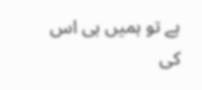ہے تو ہمیں ہی اس کی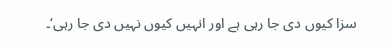سزا کیوں دی جا رہی ہے اور انہیں کیوں نہیں دی جا رہی‘۔